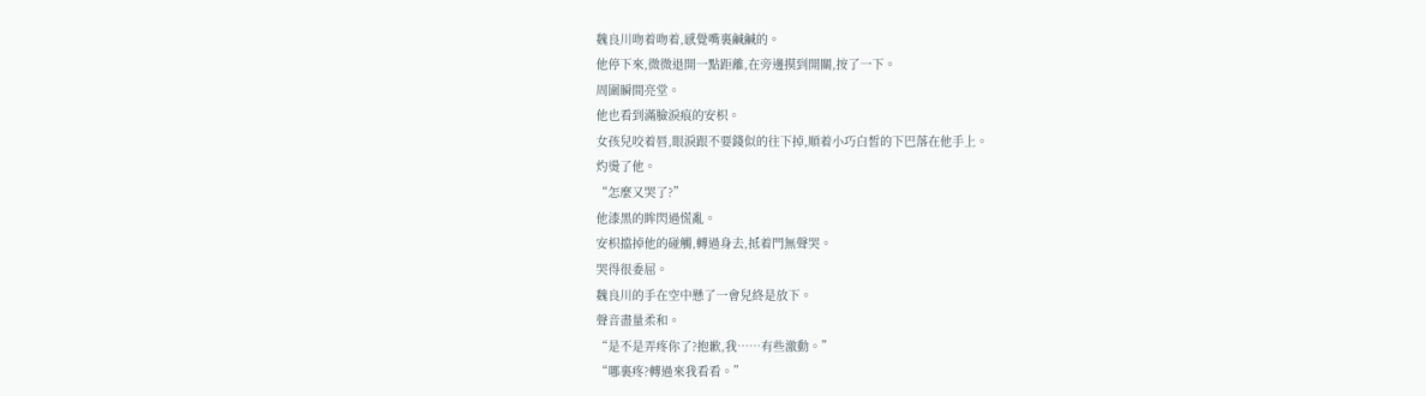魏良川吻着吻着,感覺嘴裏鹹鹹的。
他停下來,微微退開一點距離,在旁邊摸到開關,按了一下。
周圍瞬間亮堂。
他也看到滿臉淚痕的安枳。
女孩兒咬着唇,眼淚跟不要錢似的往下掉,順着小巧白皙的下巴落在他手上。
灼燙了他。
“怎麼又哭了?”
他漆黑的眸閃過慌亂。
安枳擋掉他的碰觸,轉過身去,抵着門無聲哭。
哭得很委屈。
魏良川的手在空中懸了一會兒終是放下。
聲音盡量柔和。
“是不是弄疼你了?抱歉,我……有些激動。”
“哪裏疼?轉過來我看看。”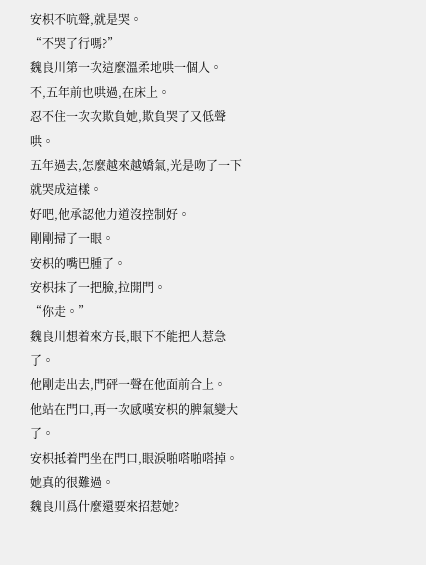安枳不吭聲,就是哭。
“不哭了行嗎?”
魏良川第一次這麼溫柔地哄一個人。
不,五年前也哄過,在床上。
忍不住一次次欺負她,欺負哭了又低聲哄。
五年過去,怎麼越來越嬌氣,光是吻了一下就哭成這樣。
好吧,他承認他力道沒控制好。
剛剛掃了一眼。
安枳的嘴巴腫了。
安枳抹了一把臉,拉開門。
“你走。”
魏良川想着來方長,眼下不能把人惹急了。
他剛走出去,門砰一聲在他面前合上。
他站在門口,再一次感嘆安枳的脾氣變大了。
安枳抵着門坐在門口,眼淚啪嗒啪嗒掉。
她真的很難過。
魏良川爲什麼還要來招惹她?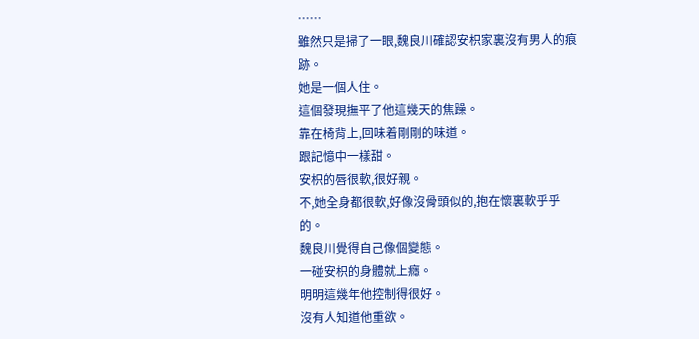……
雖然只是掃了一眼,魏良川確認安枳家裏沒有男人的痕跡。
她是一個人住。
這個發現撫平了他這幾天的焦躁。
靠在椅背上,回味着剛剛的味道。
跟記憶中一樣甜。
安枳的唇很軟,很好親。
不,她全身都很軟,好像沒骨頭似的,抱在懷裏軟乎乎的。
魏良川覺得自己像個變態。
一碰安枳的身體就上癮。
明明這幾年他控制得很好。
沒有人知道他重欲。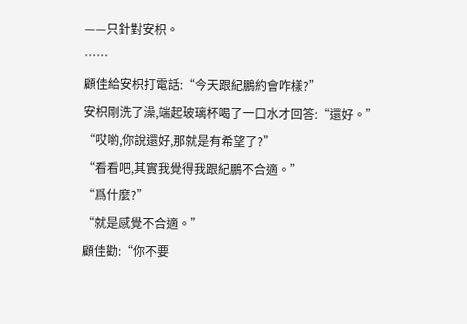——只針對安枳。
……
顧佳給安枳打電話:“今天跟紀鵬約會咋樣?”
安枳剛洗了澡,端起玻璃杯喝了一口水才回答:“還好。”
“哎喲,你說還好,那就是有希望了?”
“看看吧,其實我覺得我跟紀鵬不合適。”
“爲什麼?”
“就是感覺不合適。”
顧佳勸:“你不要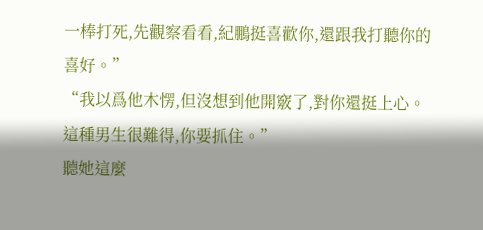一棒打死,先觀察看看,紀鵬挺喜歡你,還跟我打聽你的喜好。”
“我以爲他木愣,但沒想到他開竅了,對你還挺上心。這種男生很難得,你要抓住。”
聽她這麼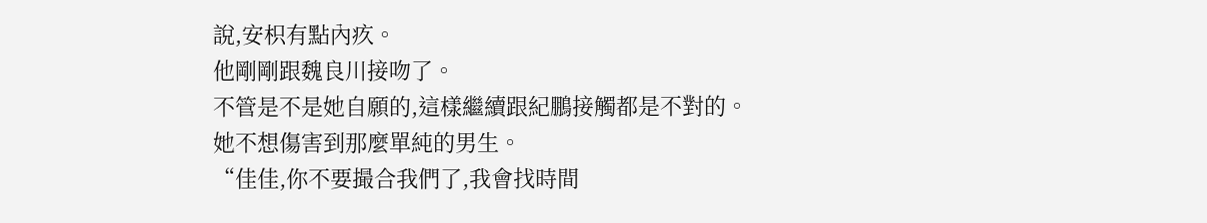說,安枳有點內疚。
他剛剛跟魏良川接吻了。
不管是不是她自願的,這樣繼續跟紀鵬接觸都是不對的。
她不想傷害到那麼單純的男生。
“佳佳,你不要撮合我們了,我會找時間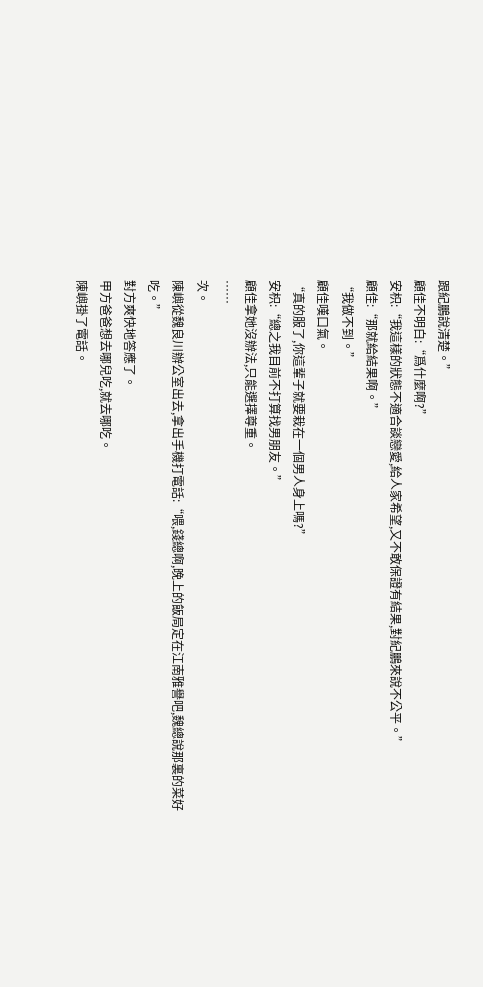跟紀鵬說清楚。”
顧佳不明白:“爲什麼啊?”
安枳:“我這樣的狀態不適合談戀愛,給人家希望,又不敢保證有結果,對紀鵬來說不公平。”
顧佳:“那就給結果啊。”
“我做不到。”
顧佳嘆口氣。
“真的服了,你這輩子就要栽在一個男人身上嗎?”
安枳:“總之我目前不打算找男朋友。”
顧佳拿她沒辦法,只能選擇尊重。
……
次。
陳嶼從魏良川辦公室出去,拿出手機打電話:“喂,錢總啊,晚上的飯局定在江南雅譽吧,魏總說那裏的菜好吃。”
對方爽快地答應了。
甲方爸爸想去哪兒吃,就去哪吃。
陳嶼掛了電話。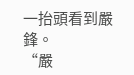一抬頭看到嚴鋒。
“嚴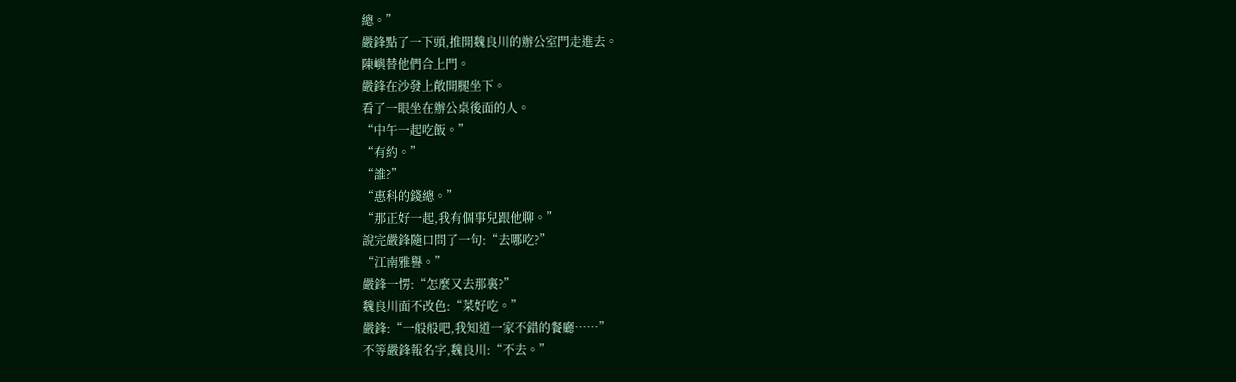總。”
嚴鋒點了一下頭,推開魏良川的辦公室門走進去。
陳嶼替他們合上門。
嚴鋒在沙發上敞開腿坐下。
看了一眼坐在辦公桌後面的人。
“中午一起吃飯。”
“有約。”
“誰?”
“惠科的錢總。”
“那正好一起,我有個事兒跟他聊。”
說完嚴鋒隨口問了一句:“去哪吃?”
“江南雅譽。”
嚴鋒一愣:“怎麼又去那裏?”
魏良川面不改色:“菜好吃。”
嚴鋒:“一般般吧,我知道一家不錯的餐廳……”
不等嚴鋒報名字,魏良川:“不去。”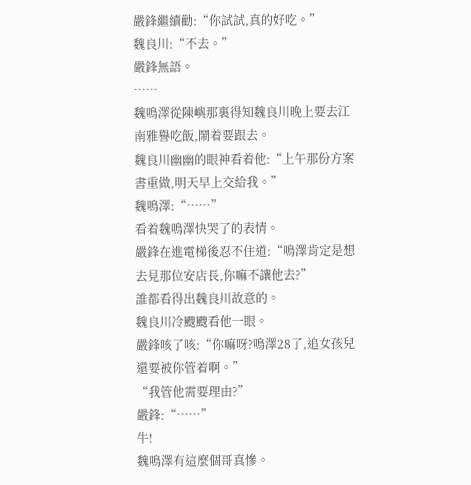嚴鋒繼續勸:“你試試,真的好吃。”
魏良川:“不去。”
嚴鋒無語。
……
魏鳴澤從陳嶼那裏得知魏良川晚上要去江南雅譽吃飯,鬧着要跟去。
魏良川幽幽的眼神看着他:“上午那份方案書重做,明天早上交給我。”
魏鳴澤:“……”
看着魏鳴澤快哭了的表情。
嚴鋒在進電梯後忍不住道:“鳴澤肯定是想去見那位安店長,你嘛不讓他去?”
誰都看得出魏良川故意的。
魏良川冷颼颼看他一眼。
嚴鋒咳了咳:“你嘛呀?鳴澤28了,追女孩兒還要被你管着啊。”
“我管他需要理由?”
嚴鋒:“……”
牛!
魏鳴澤有這麼個哥真慘。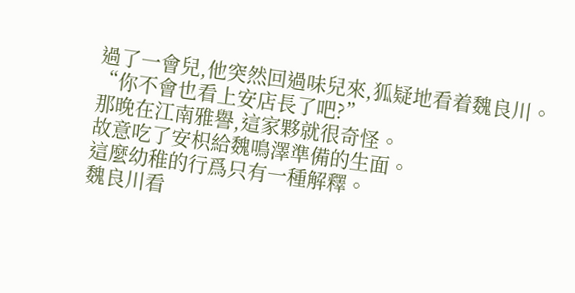過了一會兒,他突然回過味兒來,狐疑地看着魏良川。
“你不會也看上安店長了吧?”
那晚在江南雅譽,這家夥就很奇怪。
故意吃了安枳給魏鳴澤準備的生面。
這麼幼稚的行爲只有一種解釋。
魏良川看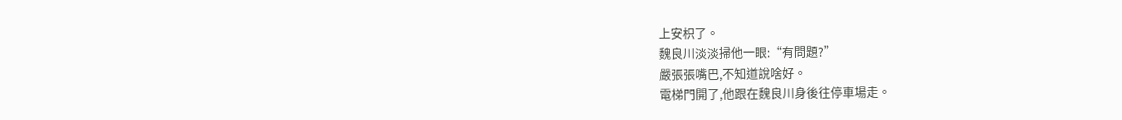上安枳了。
魏良川淡淡掃他一眼:“有問題?”
嚴張張嘴巴,不知道說啥好。
電梯門開了,他跟在魏良川身後往停車場走。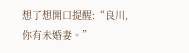想了想開口提醒:“良川,你有未婚妻。”